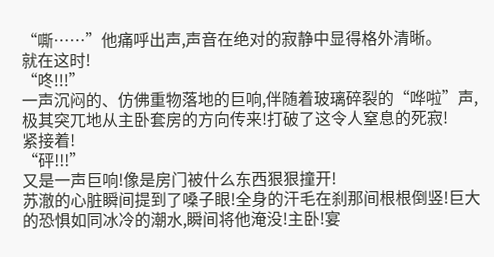“嘶……”他痛呼出声,声音在绝对的寂静中显得格外清晰。
就在这时!
“咚!!!”
一声沉闷的、仿佛重物落地的巨响,伴随着玻璃碎裂的“哗啦”声,极其突兀地从主卧套房的方向传来!打破了这令人窒息的死寂!
紧接着!
“砰!!!”
又是一声巨响!像是房门被什么东西狠狠撞开!
苏澈的心脏瞬间提到了嗓子眼!全身的汗毛在刹那间根根倒竖!巨大的恐惧如同冰冷的潮水,瞬间将他淹没!主卧!宴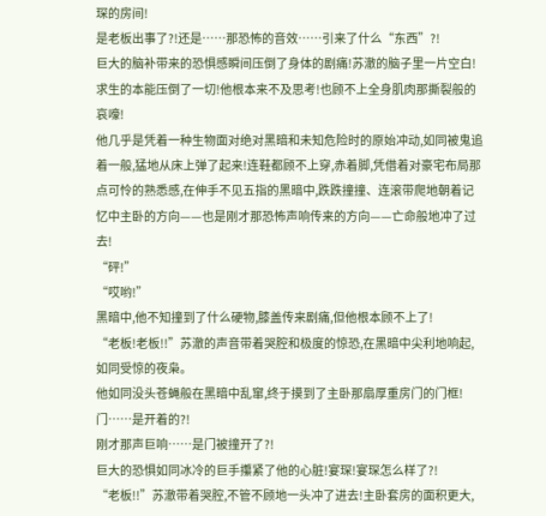琛的房间!
是老板出事了?!还是……那恐怖的音效……引来了什么“东西”?!
巨大的脑补带来的恐惧感瞬间压倒了身体的剧痛!苏澈的脑子里一片空白!求生的本能压倒了一切!他根本来不及思考!也顾不上全身肌肉那撕裂般的哀嚎!
他几乎是凭着一种生物面对绝对黑暗和未知危险时的原始冲动,如同被鬼追着一般,猛地从床上弹了起来!连鞋都顾不上穿,赤着脚,凭借着对豪宅布局那点可怜的熟悉感,在伸手不见五指的黑暗中,跌跌撞撞、连滚带爬地朝着记忆中主卧的方向——也是刚才那恐怖声响传来的方向——亡命般地冲了过去!
“砰!”
“哎哟!”
黑暗中,他不知撞到了什么硬物,膝盖传来剧痛,但他根本顾不上了!
“老板!老板!!”苏澈的声音带着哭腔和极度的惊恐,在黑暗中尖利地响起,如同受惊的夜枭。
他如同没头苍蝇般在黑暗中乱窜,终于摸到了主卧那扇厚重房门的门框!门……是开着的?!
刚才那声巨响……是门被撞开了?!
巨大的恐惧如同冰冷的巨手攥紧了他的心脏!宴琛!宴琛怎么样了?!
“老板!!”苏澈带着哭腔,不管不顾地一头冲了进去!主卧套房的面积更大,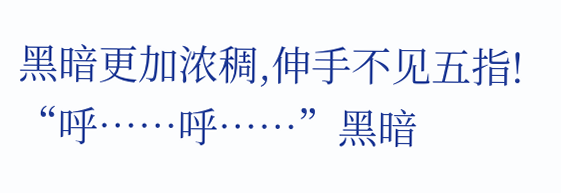黑暗更加浓稠,伸手不见五指!
“呼……呼……”黑暗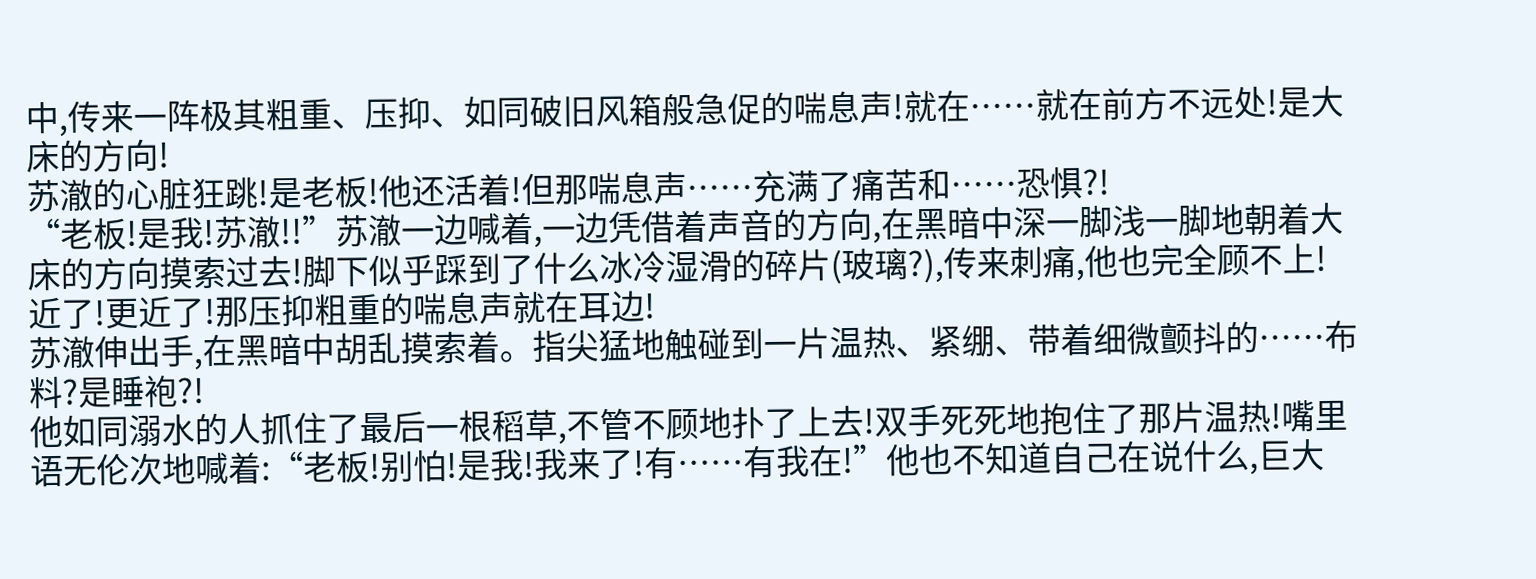中,传来一阵极其粗重、压抑、如同破旧风箱般急促的喘息声!就在……就在前方不远处!是大床的方向!
苏澈的心脏狂跳!是老板!他还活着!但那喘息声……充满了痛苦和……恐惧?!
“老板!是我!苏澈!!”苏澈一边喊着,一边凭借着声音的方向,在黑暗中深一脚浅一脚地朝着大床的方向摸索过去!脚下似乎踩到了什么冰冷湿滑的碎片(玻璃?),传来刺痛,他也完全顾不上!
近了!更近了!那压抑粗重的喘息声就在耳边!
苏澈伸出手,在黑暗中胡乱摸索着。指尖猛地触碰到一片温热、紧绷、带着细微颤抖的……布料?是睡袍?!
他如同溺水的人抓住了最后一根稻草,不管不顾地扑了上去!双手死死地抱住了那片温热!嘴里语无伦次地喊着:“老板!别怕!是我!我来了!有……有我在!”他也不知道自己在说什么,巨大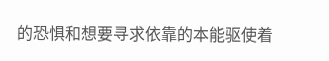的恐惧和想要寻求依靠的本能驱使着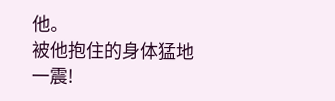他。
被他抱住的身体猛地一震!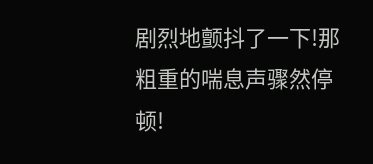剧烈地颤抖了一下!那粗重的喘息声骤然停顿!